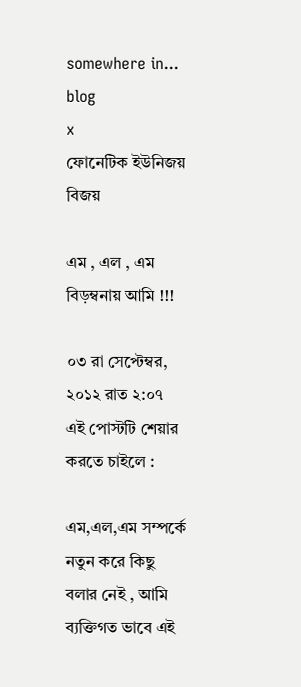somewhere in... blog
x
ফোনেটিক ইউনিজয় বিজয়

এম , এল , এম বিড়ম্বনায় আমি !!!

০৩ রা সেপ্টেম্বর, ২০১২ রাত ২:০৭
এই পোস্টটি শেয়ার করতে চাইলে :

এম,এল,এম সম্পর্কে নতুন করে কিছু বলার নেই , আমি ব্যক্তিগত ভাবে এই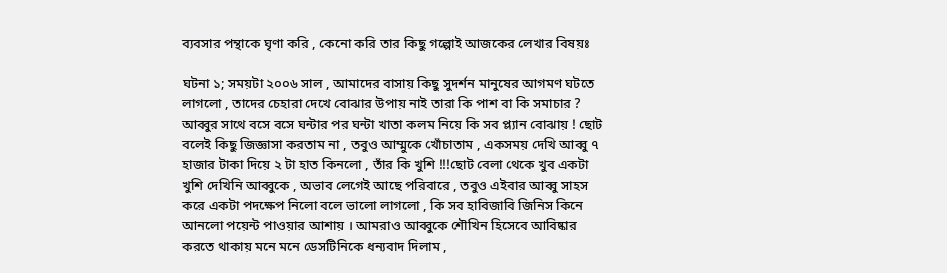ব্যবসার পন্থাকে ঘৃণা করি , কেনো করি তার কিছু গল্পোই আজকের লেখার বিষয়ঃ

ঘটনা ১; সময়টা ২০০৬ সাল , আমাদের বাসায় কিছু সুদর্শন মানুষের আগমণ ঘটতে লাগলো , তাদের চেহারা দেখে বোঝার উপায় নাই তারা কি পাশ বা কি সমাচার ? আব্বুর সাথে বসে বসে ঘন্টার পর ঘন্টা খাতা কলম নিয়ে কি সব প্ল্যান বোঝায় ! ছোট বলেই কিছু জিজ্ঞাসা করতাম না , তবুও আম্মুকে খোঁচাতাম , একসময় দেখি আব্বু ৭ হাজার টাকা দিয়ে ২ টা হাত কিনলো , তাঁর কি খুশি !!!ছোট বেলা থেকে খুব একটা খুশি দেখিনি আব্বুকে , অভাব লেগেই আছে পরিবারে , তবুও এইবার আব্বু সাহস করে একটা পদক্ষেপ নিলো বলে ভালো লাগলো , কি সব হাবিজাবি জিনিস কিনে আনলো পয়েন্ট পাওয়ার আশায় । আমরাও আব্বুকে শৌখিন হিসেবে আবিষ্কার করতে থাকায় মনে মনে ডেসটিনিকে ধন্যবাদ দিলাম ,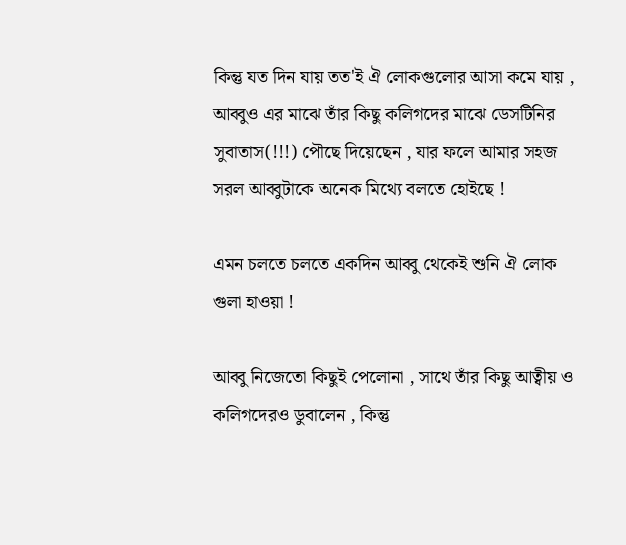কিন্তু যত দিন যায় তত'ই ঐ লোকগুলোর আসা কমে যায় ,
আব্বুও এর মাঝে তাঁর কিছু কলিগদের মাঝে ডেসটিনির সুবাতাস(!!!) পৌছে দিয়েছেন , যার ফলে আমার সহজ সরল আব্বুটাকে অনেক মিথ্যে বলতে হোইছে !

এমন চলতে চলতে একদিন আব্বু থেকেই শুনি ঐ লোক গুলা হাওয়া !

আব্বু নিজেতো কিছুই পেলোনা , সাথে তাঁর কিছু আত্বীয় ও কলিগদেরও ডুবালেন , কিন্তু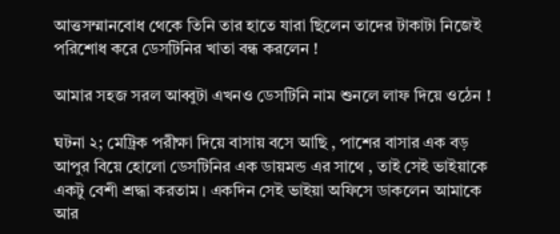আত্তসম্মানবোধ থেকে তিনি তার হাতে যারা ছিলেন তাদের টাকাটা নিজেই পরিশোধ করে ডেসটিনির খাতা বন্ধ করলেন !

আমার সহজ সরল আব্বুটা এখনও ডেসটিনি নাম শুনলে লাফ দিয়ে ওঠেন !

ঘটনা ২; মেট্রিক পরীক্ষা দিয়ে বাসায় বসে আছি , পাশের বাসার এক বড় আপুর বিয়ে হোলো ডেসটিনির এক ডায়মন্ড এর সাথে , তাই সেই ভাইয়াকে একটু বেশী শ্রদ্ধা করতাম । একদিন সেই ভাইয়া অফিসে ডাকলেন আমাকে আর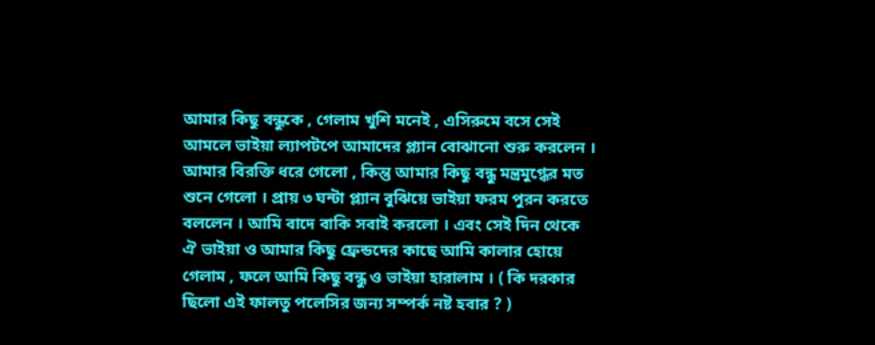আমার কিছু বন্ধুকে , গেলাম খুশি মনেই , এসিরুমে বসে সেই আমলে ভাইয়া ল্যাপটপে আমাদের প্ল্যান বোঝানো শুরু করলেন । আমার বিরক্তি ধরে গেলো , কিন্তু আমার কিছু বন্ধু মন্ত্রমুগ্ধের মত শুনে গেলো । প্রায় ৩ ঘন্টা প্ল্যান বুঝিয়ে ভাইয়া ফরম পুরন করতে বললেন । আমি বাদে বাকি সবাই করলো । এবং সেই দিন থেকে ঐ ভাইয়া ও আমার কিছু ফ্রেন্ডদের কাছে আমি কালার হোয়ে গেলাম , ফলে আমি কিছু বন্ধু ও ভাইয়া হারালাম । ( কি দরকার ছিলো এই ফালতু পলেসির জন্য সম্পর্ক নষ্ট হবার ? )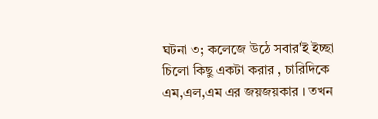ঘটনা ৩; কলেজে উঠে সবার'ই ইচ্ছা চিলো কিছু একটা করার , চারিদিকে এম,এল,এম এর জয়জয়কার । তখন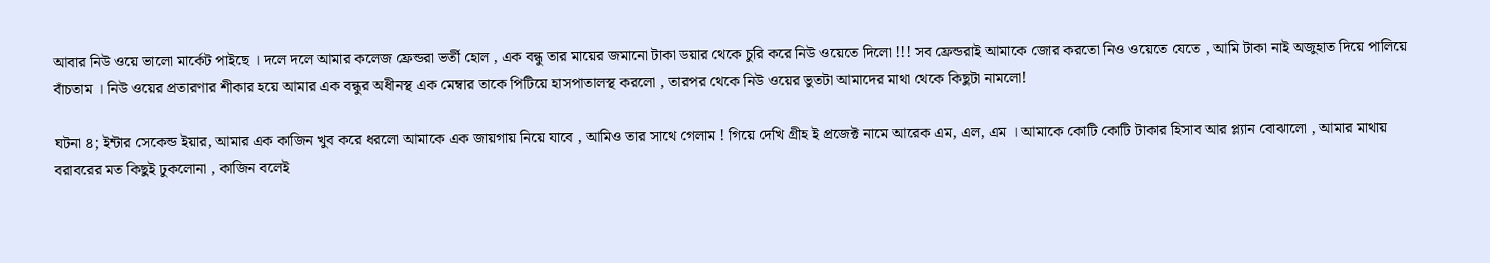আবার নিউ ওয়ে ভালো মার্কেট পাইছে । দলে দলে আমার কলেজ ফ্রেন্ডরা ভর্তী হোল , এক বন্ধু তার মায়ের জমানো টাকা ডয়ার থেকে চুরি করে নিউ ওয়েতে দিলো !!! সব ফ্রেন্ডরাই আমাকে জোর করতো নিও ওয়েতে যেতে , আমি টাকা নাই অজুহাত দিয়ে পালিয়ে বাঁচতাম । নিউ ওয়ের প্রতারণার শীকার হয়ে আমার এক বন্ধুর অধীনস্থ এক মেম্বার তাকে পিটিয়ে হাসপাতালস্থ করলো , তারপর থেকে নিউ ওয়ের ভুতটা আমাদের মাথা থেকে কিছুটা নামলো!

ঘটনা ৪; ইন্টার সেকেন্ড ইয়ার, আমার এক কাজিন খুব করে ধরলো আমাকে এক জায়গায় নিয়ে যাবে , আমিও তার সাথে গেলাম ! গিয়ে দেখি গ্রীহ ই প্রজেক্ট নামে আরেক এম, এল, এম । আমাকে কোটি কোটি টাকার হিসাব আর প্ল্যান বোঝালো , আমার মাথায় বরাবরের মত কিছুই ঢুকলোনা , কাজিন বলেই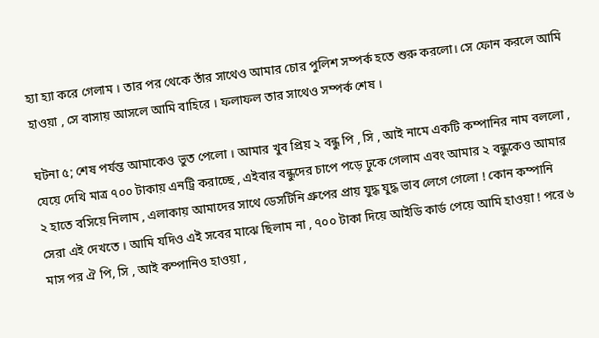হ্যা হ্যা করে গেলাম । তার পর থেকে তাঁর সাথেও আমার চোর পুলিশ সম্পর্ক হতে শুরু করলো। সে ফোন করলে আমি হাওয়া , সে বাসায় আসলে আমি বাহিরে । ফলাফল তার সাথেও সম্পর্ক শেষ ।

ঘটনা ৫; শেষ পর্যন্ত আমাকেও ভুত পেলো । আমার খুব প্রিয় ২ বন্ধু পি , সি , আই নামে একটি কম্পানির নাম বললো , যেয়ে দেখি মাত্র ৭০০ টাকায় এনট্রি করাচ্ছে , এইবার বন্ধুদের চাপে পড়ে ঢুকে গেলাম এবং আমার ২ বন্ধুকেও আমার ২ হাতে বসিয়ে নিলাম , এলাকায় আমাদের সাথে ডেসটিনি গ্রুপের প্রায় যুদ্ধ যুদ্ধ ভাব লেগে গেলো ! কোন কম্পানি সেরা এই দেখতে । আমি যদিও এই সবের মাঝে ছিলাম না , ৭০০ টাকা দিয়ে আইডি কার্ড পেয়ে আমি হাওয়া ! পরে ৬ মাস পর ঐ পি, সি , আই কম্পানিও হাওয়া ,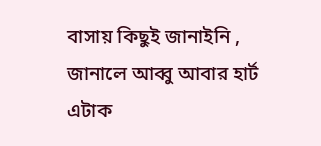বাসায় কিছুই জানাইনি , জানালে আব্বু আবার হার্ট এটাক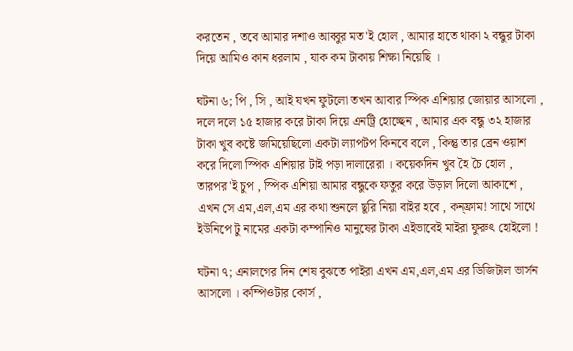করতেন , তবে আমার দশাও আব্বুর মত'ই হোল , আমার হাতে থাকা ২ বন্ধুর টাকা দিয়ে আমিও কান ধরলাম , যাক কম টাকায় শিক্ষা নিয়েছি ।

ঘটনা ৬; পি , সি , আই যখন ফুটলো তখন আবার স্পিক এশিয়ার জোয়ার আসলো , দলে দলে ১৫ হাজার করে টাকা দিয়ে এনট্রি হোচ্ছেন , আমার এক বন্ধু ৩২ হাজার টাকা খুব কষ্টে জমিয়েছিলো একটা ল্যাপটপ কিনবে বলে , কিন্তু তার ব্রেন ওয়াশ করে দিলো স্পিক এশিয়ার টাই পড়া দালারেরা । কয়েকদিন খুব হৈ চৈ হোল , তারপর'ই চুপ , স্পিক এশিয়া আমার বন্ধুকে ফতুর করে উড়াল দিলো আকাশে , এখন সে এম,এল,এম এর কথা শুনলে ছূরি নিয়া বাইর হবে , কন্ফ্রাম! সাথে সাথে ইউনিপে টু নামের একটা কম্পানিও মানুষের টাকা এইভাবেই মাইরা ফুরুৎ হোইলো !

ঘটনা ৭; এনালগের দিন শেষ বুঝতে পাইরা এখন এম,এল,এম এর ডিজিটাল ভার্সন আসলো । কম্পিওটার কোর্স ,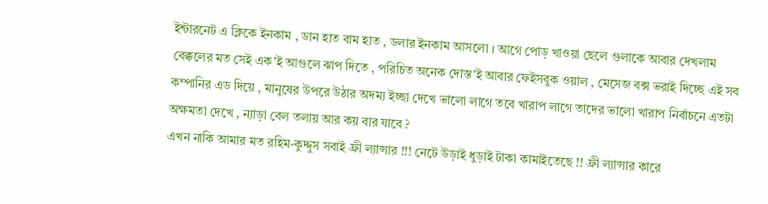ইন্টারনেট এ ক্লিকে ইনকাম , ডান হাত বাম হাত , ডলার ইনকাম আসলো । আগে পোড় খাওয়া ছেলে গুলাকে আবার দেখলাম বেক্কলের মত সেই এক'ই আগুলে ঝাপ দিতে , পরিচিত অনেক দোস্ত'ই আবার ফেইসবুক ওয়াল , মেসেজ বক্স ভরাই দিচ্ছে এই সব কম্পানির এড দিয়ে , মানুষের উপরে উঠার অদম্য ইচ্ছা দেখে ভালো লাগে তবে খারাপ লাগে তাদের ভালো খারাপ নির্বাচনে এতটা অক্ষমতা দেখে , ন্যাড়া বেল তলায় আর কয় বার যাবে ?
এখন নাকি আমার মত রহিম-কুদ্দুস সবাই ফ্রী ল্যান্সার !!! নেটে উড়াই ধুড়াই টাকা কামাইতেছে !! ফ্রী ল্যান্সার কারে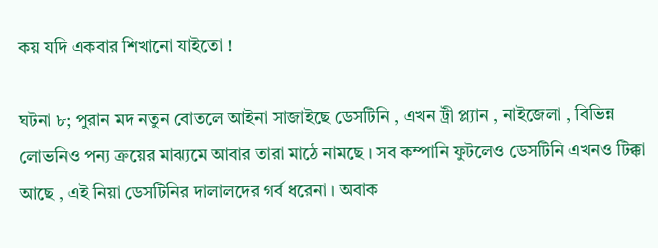কয় যদি একবার শিখানো যাইতো !

ঘটনা ৮; পুরান মদ নতুন বোতলে আইনা সাজাইছে ডেসটিনি , এখন ট্রী প্ল্যান , নাইজেলা , বিভিন্ন লোভনিও পন্য ক্রয়ের মাঝ্যমে আবার তারা মাঠে নামছে । সব কম্পানি ফুটলেও ডেসটিনি এখনও টিক্কা আছে , এই নিয়া ডেসটিনির দালালদের গর্ব ধরেনা । অবাক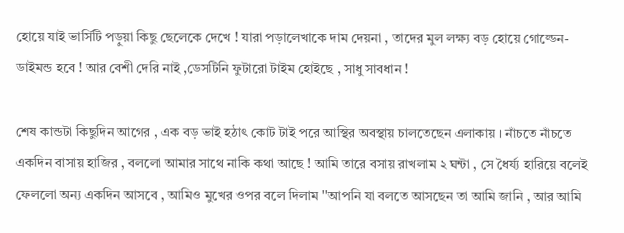হোয়ে যাই ভার্সিটি পড়ুয়া কিছু ছেলেকে দেখে ! যারা পড়ালেখাকে দাম দেয়না , তাদের মুল লক্ষ্য বড় হোয়ে গোল্ডেন-ডাইমন্ড হবে ! আর বেশী দেরি নাই ,ডেসটিনি ফুটারো টাইম হোইছে , সাধু সাবধান !

শেষ কান্ডটা কিছুদিন আগের , এক বড় ভাই হঠাৎ কোট টাই পরে আস্থির অবস্থায় চালতেছেন এলাকায় । নাঁচতে নাঁচতে একদিন বাসায় হাজির , বললো আমার সাথে নাকি কথা আছে ! আমি তারে বসায় রাখলাম ২ ঘন্টা , সে ধৈর্য্য হারিয়ে বলেই ফেললো অন্য একদিন আসবে , আমিও মুখের ওপর বলে দিলাম ''আপনি যা বলতে আসছেন তা আমি জানি , আর আমি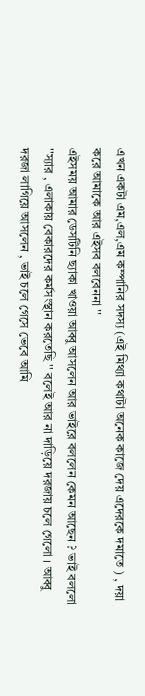এখন একটা এম,এল,এম কম্পানির সদস্য (এই মিথ্যা কথাটা অনেক কাজে দেয় এদেরকে দমাতে ) , দয়া করে আমাকে আর এইসব বলবেননা ''
এইসময় আমার ডেসটিনি ছ্যাকা খাওয়া আব্বু আসলেন আর ভাইরে বললেন কেমন আছেন ? ভাই বললো ''স্যার , এলাকায় বেকারদের কর্মসংস্থান করতেছি '' বলেই আর না দাড়িয়ে দরজায় চলে গেলো । আব্বু দরজা লাগিয়ে আসলেন , ভাই চলে গেসে ভেবে আমি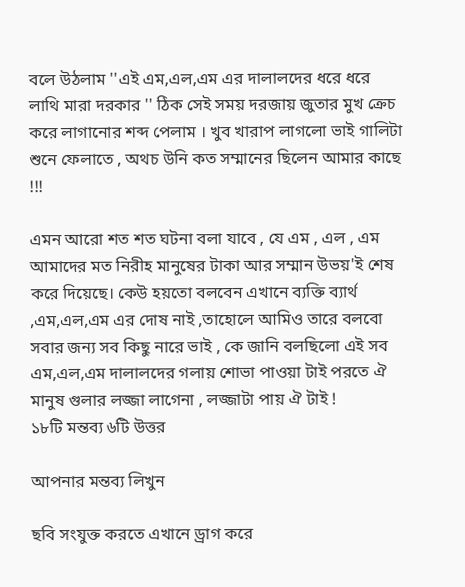বলে উঠলাম ''এই এম,এল,এম এর দালালদের ধরে ধরে লাথি মারা দরকার '' ঠিক সেই সময় দরজায় জুতার মুখ ক্রেচ করে লাগানোর শব্দ পেলাম । খুব খারাপ লাগলো ভাই গালিটা শুনে ফেলাতে , অথচ উনি কত সম্মানের ছিলেন আমার কাছে !!!

এমন আরো শত শত ঘটনা বলা যাবে , যে এম , এল , এম আমাদের মত নিরীহ মানুষের টাকা আর সম্মান উভয়'ই শেষ করে দিয়েছে। কেউ হয়তো বলবেন এখানে ব্যক্তি ব্যার্থ ,এম,এল,এম এর দোষ নাই ,তাহোলে আমিও তারে বলবো সবার জন্য সব কিছু নারে ভাই , কে জানি বলছিলো এই সব এম,এল,এম দালালদের গলায় শোভা পাওয়া টাই পরতে ঐ মানুষ গুলার লজ্জা লাগেনা , লজ্জাটা পায় ঐ টাই !
১৮টি মন্তব্য ৬টি উত্তর

আপনার মন্তব্য লিখুন

ছবি সংযুক্ত করতে এখানে ড্রাগ করে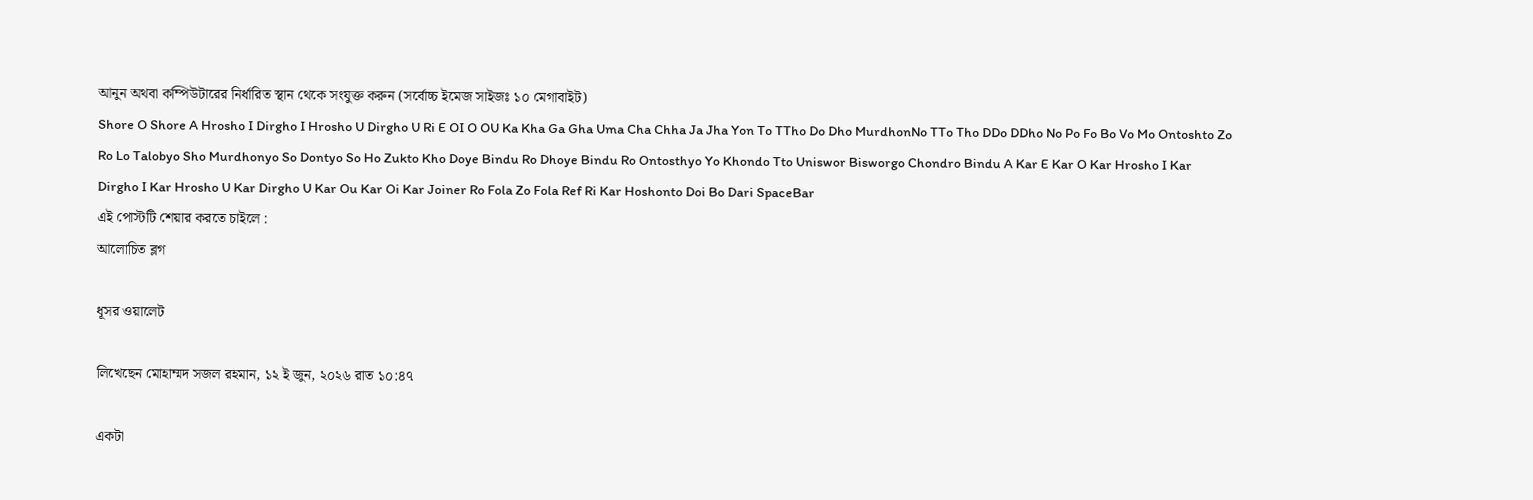আনুন অথবা কম্পিউটারের নির্ধারিত স্থান থেকে সংযুক্ত করুন (সর্বোচ্চ ইমেজ সাইজঃ ১০ মেগাবাইট)
Shore O Shore A Hrosho I Dirgho I Hrosho U Dirgho U Ri E OI O OU Ka Kha Ga Gha Uma Cha Chha Ja Jha Yon To TTho Do Dho MurdhonNo TTo Tho DDo DDho No Po Fo Bo Vo Mo Ontoshto Zo Ro Lo Talobyo Sho Murdhonyo So Dontyo So Ho Zukto Kho Doye Bindu Ro Dhoye Bindu Ro Ontosthyo Yo Khondo Tto Uniswor Bisworgo Chondro Bindu A Kar E Kar O Kar Hrosho I Kar Dirgho I Kar Hrosho U Kar Dirgho U Kar Ou Kar Oi Kar Joiner Ro Fola Zo Fola Ref Ri Kar Hoshonto Doi Bo Dari SpaceBar
এই পোস্টটি শেয়ার করতে চাইলে :
আলোচিত ব্লগ

ধূসর ওয়ালেট

লিখেছেন মোহাম্মদ সজল রহমান, ১২ ই জুন, ২০২৬ রাত ১০:৪৭

একটা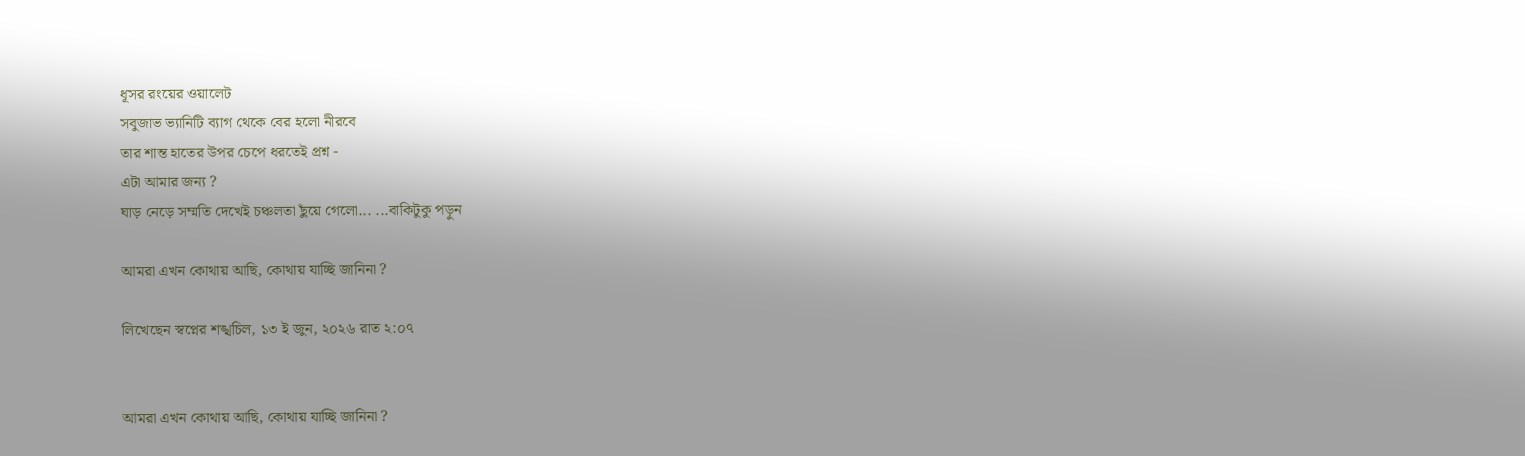ধূসর রংয়ের ওয়ালেট
সবুজাভ ভ্যানিটি ব্যাগ থেকে বের হলো নীরবে
তার শান্ত হাতের উপর চেপে ধরতেই প্রশ্ন -
এটা আমার জন্য ?
ঘাড় নেড়ে সম্মতি দেখেই চঞ্চলতা ছুঁয়ে গেলো... ...বাকিটুকু পড়ুন

আমরা এখন কোথায় আছি, কোথায় যাচ্ছি জানিনা ?

লিখেছেন স্বপ্নের শঙ্খচিল, ১৩ ই জুন, ২০২৬ রাত ২:০৭


আমরা এখন কোথায় আছি, কোথায় যাচ্ছি জানিনা ?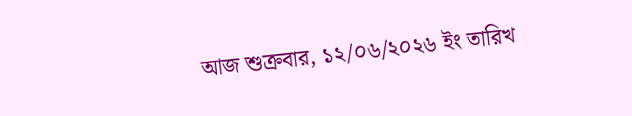আজ শুক্রবার, ১২/০৬/২০২৬ ইং তারিখ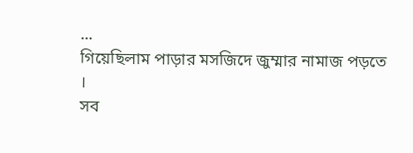...
গিয়েছিলাম পাড়ার মসজিদে জুম্মার নামাজ পড়তে ।
সব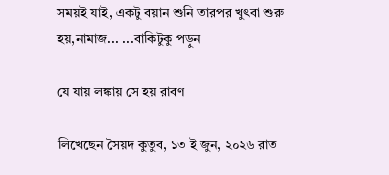সময়ই যাই, একটু বয়ান শুনি তারপর খুৎবা শুরু হয়,নামাজ... ...বাকিটুকু পড়ুন

যে যায় লঙ্কায় সে হয় রাবণ

লিখেছেন সৈয়দ কুতুব, ১৩ ই জুন, ২০২৬ রাত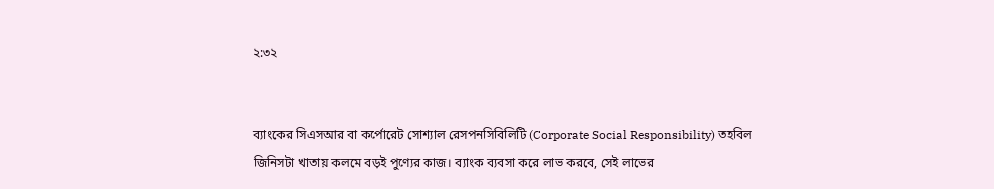২:৩২


ব্যাংকের সিএসআর বা কর্পোরেট সোশ্যাল রেসপনসিবিলিটি (Corporate Social Responsibility) তহবিল জিনিসটা খাতায় কলমে বড়ই পুণ্যের কাজ। ব্যাংক ব্যবসা করে লাভ করবে, সেই লাভের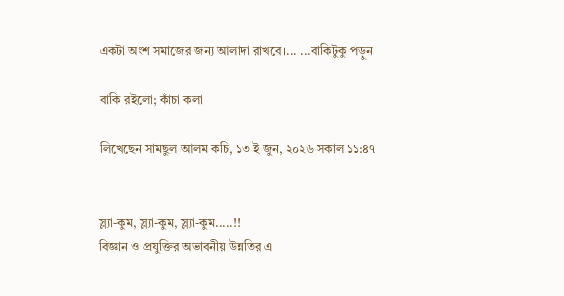একটা অংশ সমাজের জন্য আলাদা রাখবে।... ...বাকিটুকু পড়ুন

বাকি রইলো; কাঁচা কলা

লিখেছেন সামছুল আলম কচি, ১৩ ই জুন, ২০২৬ সকাল ১১:৪৭


স্ল্যা-কুম, স্ল্যা-কুম, স্ল্যা-কুম.....!!
বিজ্ঞান ও প্রযুক্তির অভাবনীয় উন্নতির এ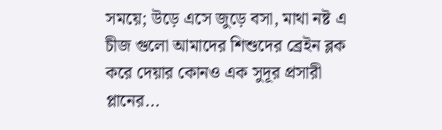সময়ে; উড়ে এসে জুড়ে বসা, মাথা নষ্ট এ চীজ গুলো আমাদের শিশুদের ব্রেইন ব্লক করে দেয়ার কোনও এক সুদূর প্রসারী প্লানের...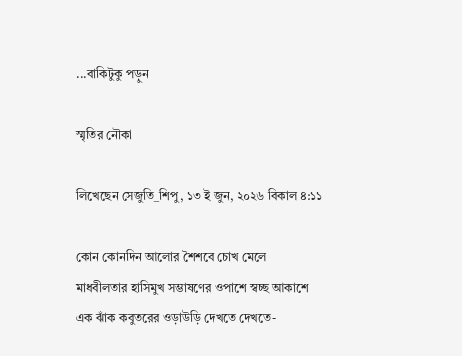...বাকিটুকু পড়ুন

স্মৃতির নৌকা

লিখেছেন সেজুতি_শিপু, ১৩ ই জুন, ২০২৬ বিকাল ৪:১১

কোন কোনদিন আলোর শৈশবে চোখ মেলে
মাধবীলতার হাসিমুখ সম্ভাষণের ওপাশে স্বচ্ছ আকাশে
এক ঝাঁক কবুতরের ওড়াউড়ি দেখতে দেখতে-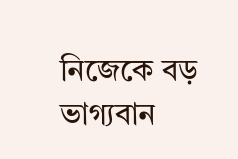নিজেকে বড় ভাগ্যবান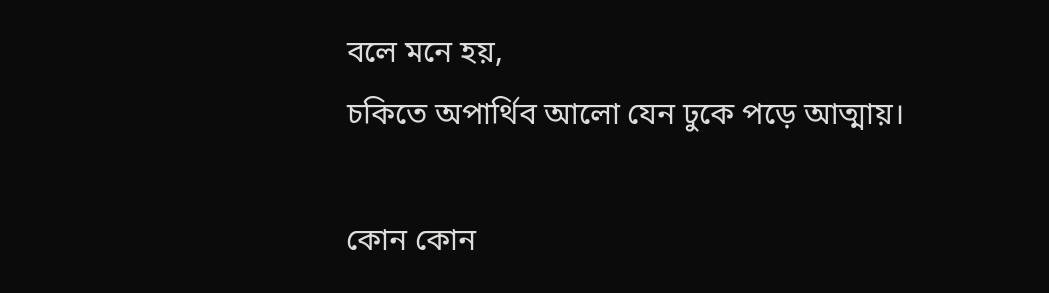বলে মনে হয়,
চকিতে অপার্থিব আলো যেন ঢুকে পড়ে আত্মায়।

কোন কোন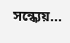সন্ধ‍্যেয়...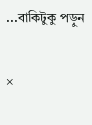...বাকিটুকু পড়ুন

×